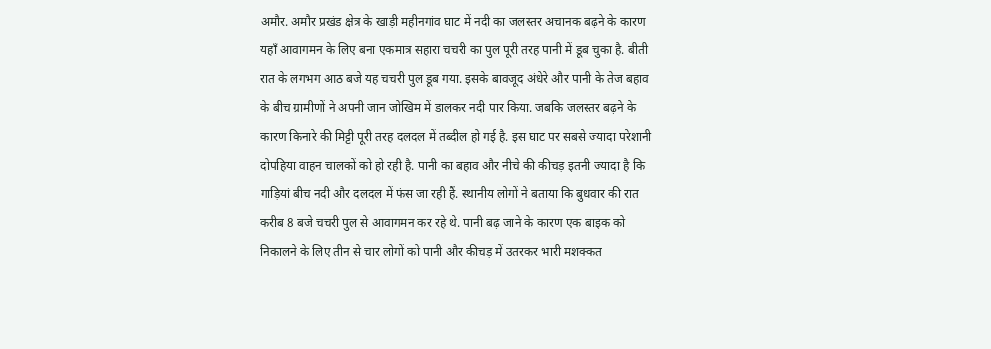अमौर. अमौर प्रखंड क्षेत्र के खाड़ी महीनगांव घाट में नदी का जलस्तर अचानक बढ़ने के कारण यहाँ आवागमन के लिए बना एकमात्र सहारा चचरी का पुल पूरी तरह पानी में डूब चुका है. बीती रात के लगभग आठ बजे यह चचरी पुल डूब गया. इसके बावजूद अंधेरे और पानी के तेज बहाव के बीच ग्रामीणों ने अपनी जान जोखिम में डालकर नदी पार किया. जबकि जलस्तर बढ़ने के कारण किनारे की मिट्टी पूरी तरह दलदल में तब्दील हो गई है. इस घाट पर सबसे ज्यादा परेशानी दोपहिया वाहन चालकों को हो रही है. पानी का बहाव और नीचे की कीचड़ इतनी ज्यादा है कि गाड़ियां बीच नदी और दलदल में फंस जा रही हैं. स्थानीय लोगों ने बताया कि बुधवार की रात करीब 8 बजे चचरी पुल से आवागमन कर रहे थे. पानी बढ़ जाने के कारण एक बाइक को निकालने के लिए तीन से चार लोगों को पानी और कीचड़ में उतरकर भारी मशक्कत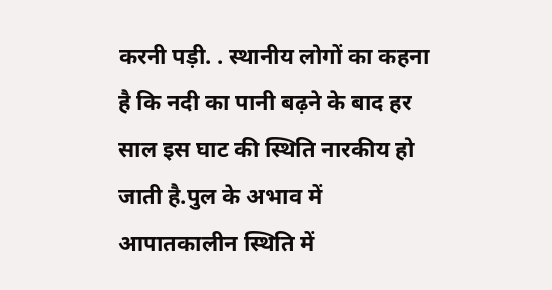करनी पड़ी. . स्थानीय लोगों का कहना है कि नदी का पानी बढ़ने के बाद हर साल इस घाट की स्थिति नारकीय हो जाती है.पुल के अभाव में आपातकालीन स्थिति में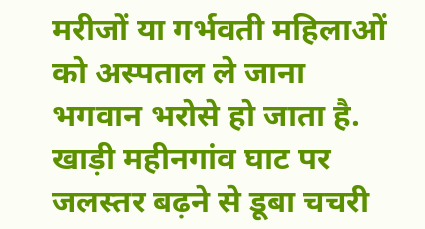मरीजों या गर्भवती महिलाओं को अस्पताल ले जाना भगवान भरोसे हो जाता है.
खाड़ी महीनगांव घाट पर जलस्तर बढ़ने से डूबा चचरी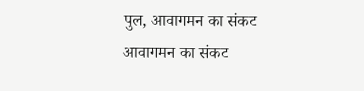पुल, आवागमन का संकट
आवागमन का संकट